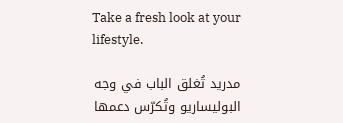Take a fresh look at your lifestyle.

مدريد تُغلق الباب في وجه البوليساريو وتُكرّس دعمها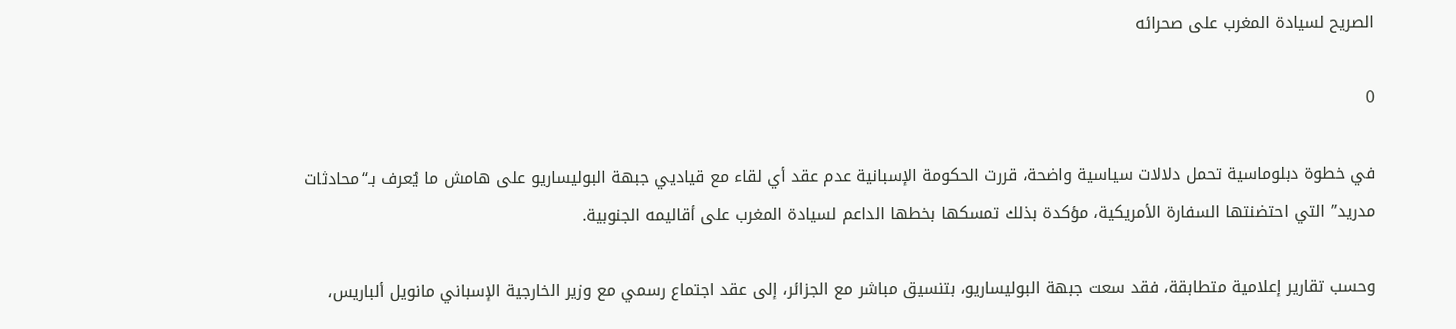الصريح لسيادة المغرب على صحرائه

0

في خطوة دبلوماسية تحمل دلالات سياسية واضحة، قررت الحكومة الإسبانية عدم عقد أي لقاء مع قياديي جبهة البوليساريو على هامش ما يُعرف بـ“محادثات مدريد” التي احتضنتها السفارة الأمريكية، مؤكدة بذلك تمسكها بخطها الداعم لسيادة المغرب على أقاليمه الجنوبية.

وحسب تقارير إعلامية متطابقة، فقد سعت جبهة البوليساريو، بتنسيق مباشر مع الجزائر، إلى عقد اجتماع رسمي مع وزير الخارجية الإسباني مانويل ألباريس،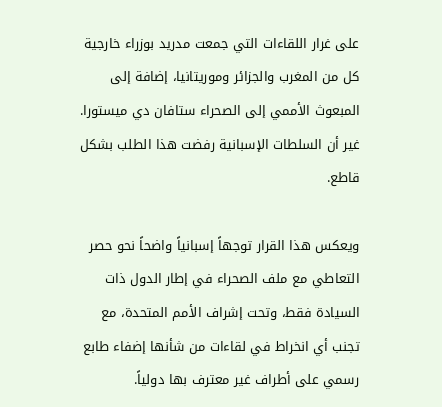على غرار اللقاءات التي جمعت مدريد بوزراء خارجية كل من المغرب والجزائر وموريتانيا، إضافة إلى المبعوث الأممي إلى الصحراء ستافان دي ميستورا. غير أن السلطات الإسبانية رفضت هذا الطلب بشكل قاطع.

ويعكس هذا القرار توجهاً إسبانياً واضحاً نحو حصر التعاطي مع ملف الصحراء في إطار الدول ذات السيادة فقط، وتحت إشراف الأمم المتحدة، مع تجنب أي انخراط في لقاءات من شأنها إضفاء طابع رسمي على أطراف غير معترف بها دولياً.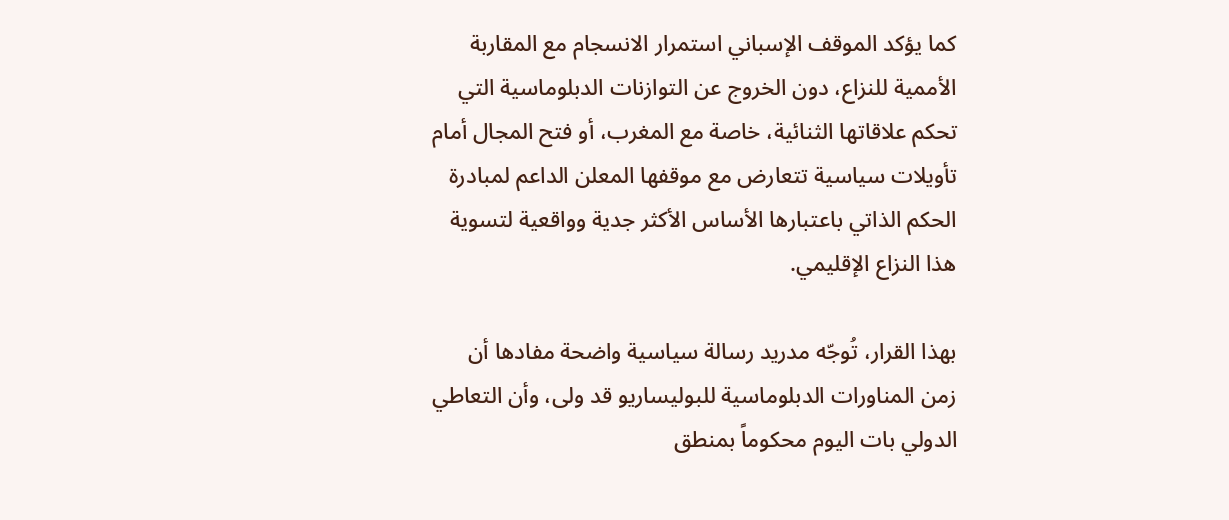كما يؤكد الموقف الإسباني استمرار الانسجام مع المقاربة الأممية للنزاع، دون الخروج عن التوازنات الدبلوماسية التي تحكم علاقاتها الثنائية، خاصة مع المغرب، أو فتح المجال أمام تأويلات سياسية تتعارض مع موقفها المعلن الداعم لمبادرة الحكم الذاتي باعتبارها الأساس الأكثر جدية وواقعية لتسوية هذا النزاع الإقليمي.

بهذا القرار، تُوجّه مدريد رسالة سياسية واضحة مفادها أن زمن المناورات الدبلوماسية للبوليساريو قد ولى، وأن التعاطي الدولي بات اليوم محكوماً بمنطق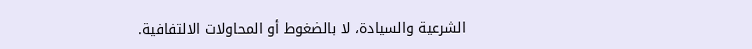الشرعية والسيادة، لا بالضغوط أو المحاولات الالتفافية.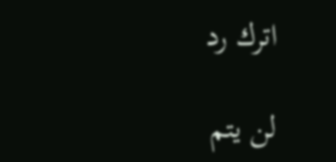اترك رد

لن يتم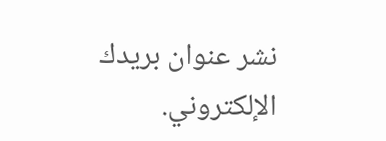نشر عنوان بريدك الإلكتروني.